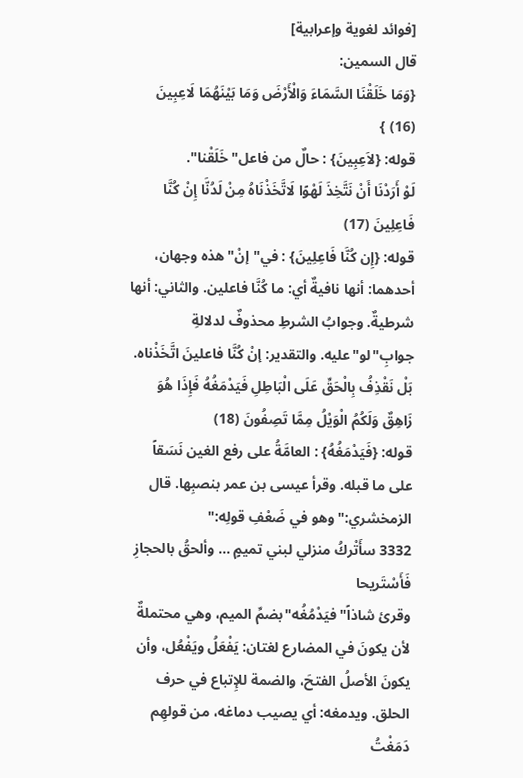[فوائد لغوية وإعرابية]
قال السمين:
{وَمَا خَلَقْنَا السَّمَاءَ وَالْأَرْضَ وَمَا بَيْنَهُمَا لَاعِبِينَ (16) }
قوله: {لاَعِبِينَ} : حالٌ من فاعل"خَلَقْنا".
لَوْ أَرَدْنَا أَنْ نَتَّخِذَ لَهْوًا لَاتَّخَذْنَاهُ مِنْ لَدُنَّا إِنْ كُنَّا فَاعِلِينَ (17)
قوله: {إِن كُنَّا فَاعِلِينَ} : في"إنْ"هذه وجهان، أحدهما: أنها نافيةٌ أي: ما كُنَّا فاعلين. والثاني: أنها شرطيةٌ. وجوابُ الشرطِ محذوفٌ لدلالةِ جوابِ"لو"عليه. والتقدير: إنْ كُنَّا فاعلينَ اتَّخَذْناه.
بَلْ نَقْذِفُ بِالْحَقِّ عَلَى الْبَاطِلِ فَيَدْمَغُهُ فَإِذَا هُوَ زَاهِقٌ وَلَكُمُ الْوَيْلُ مِمَّا تَصِفُونَ (18)
قوله: {فَيَدْمَغُهُ} : العامَّةُ على رفع الغين نَسَقاً على ما قبله. وقرأ عيسى بن عمر بنصبِها. قال الزمخشري:"وهو في ضَعْفِ قولِه:"
3332 سأَتْركُ منزلي لبني تميمٍ ... وألحقُ بالحجازِ فَأَسْتَريحا
وقرئ شاذاً"فيَدْمُغُه"بضمِّ الميم، وهي محتملةٌ لأن يكونَ في المضارع لغتان: يَفْعَلُ ويَفْعُل، وأن يكونَ الأصلُ الفتحَ، والضمة للإِتباع في حرف الحلق. ويدمغه: أي يصيب دماغه، من قولهِم دَمَغْتُ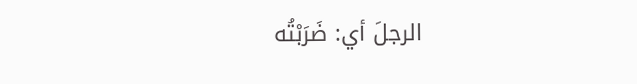الرجلَ أي: ضَرَبْتُه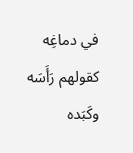في دماغِه كقولهم رَأَسَه وكَبَده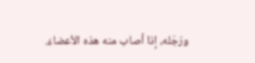ورَجَله، إذا أصاب منه هذه الأعضاءَ.